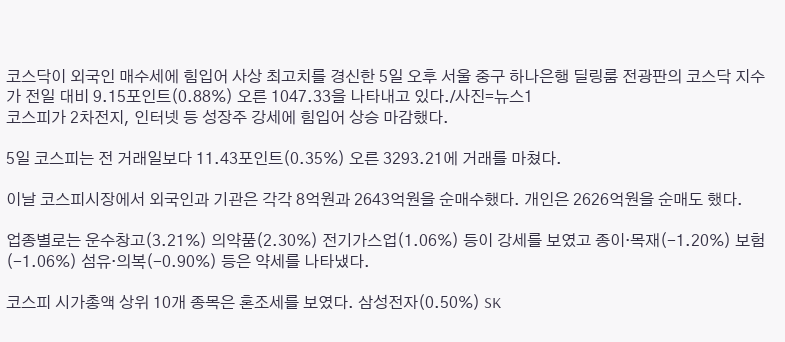코스닥이 외국인 매수세에 힘입어 사상 최고치를 경신한 5일 오후 서울 중구 하나은행 딜링룸 전광판의 코스닥 지수가 전일 대비 9.15포인트(0.88%) 오른 1047.33을 나타내고 있다./사진=뉴스1
코스피가 2차전지, 인터넷 등 성장주 강세에 힘입어 상승 마감했다.

5일 코스피는 전 거래일보다 11.43포인트(0.35%) 오른 3293.21에 거래를 마쳤다.

이날 코스피시장에서 외국인과 기관은 각각 8억원과 2643억원을 순매수했다. 개인은 2626억원을 순매도 했다.

업종별로는 운수창고(3.21%) 의약품(2.30%) 전기가스업(1.06%) 등이 강세를 보였고 종이·목재(-1.20%) 보험(-1.06%) 섬유·의복(-0.90%) 등은 약세를 나타냈다.

코스피 시가총액 상위 10개 종목은 혼조세를 보였다. 삼성전자(0.50%) SK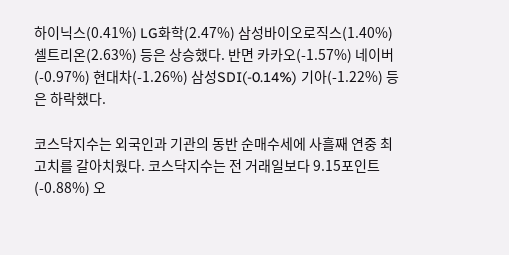하이닉스(0.41%) LG화학(2.47%) 삼성바이오로직스(1.40%) 셀트리온(2.63%) 등은 상승했다. 반면 카카오(-1.57%) 네이버(-0.97%) 현대차(-1.26%) 삼성SDI(-0.14%) 기아(-1.22%) 등은 하락했다.

코스닥지수는 외국인과 기관의 동반 순매수세에 사흘째 연중 최고치를 갈아치웠다. 코스닥지수는 전 거래일보다 9.15포인트(-0.88%) 오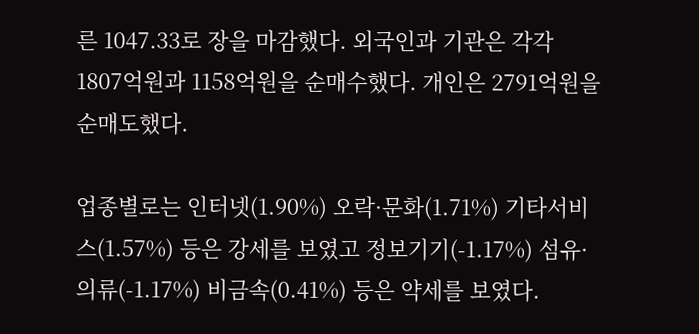른 1047.33로 장을 마감했다. 외국인과 기관은 각각 1807억원과 1158억원을 순매수했다. 개인은 2791억원을 순매도했다.

업종별로는 인터넷(1.90%) 오락·문화(1.71%) 기타서비스(1.57%) 등은 강세를 보였고 정보기기(-1.17%) 섬유·의류(-1.17%) 비금속(0.41%) 등은 약세를 보였다.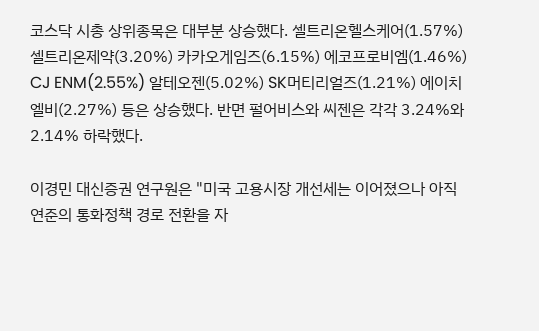코스닥 시총 상위종목은 대부분 상승했다. 셀트리온헬스케어(1.57%) 셀트리온제약(3.20%) 카카오게임즈(6.15%) 에코프로비엠(1.46%) CJ ENM(2.55%) 알테오젠(5.02%) SK머티리얼즈(1.21%) 에이치엘비(2.27%) 등은 상승했다. 반면 펄어비스와 씨젠은 각각 3.24%와 2.14% 하락했다.

이경민 대신증권 연구원은 "미국 고용시장 개선세는 이어졌으나 아직 연준의 통화정책 경로 전환을 자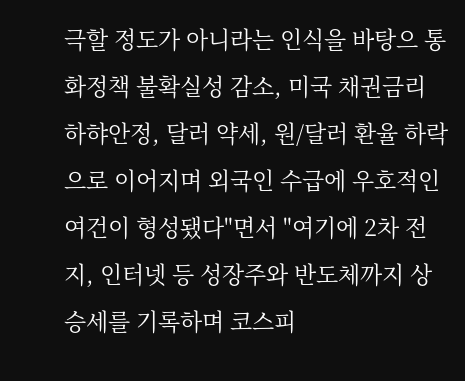극할 정도가 아니라는 인식을 바탕으 통화정책 불확실성 감소, 미국 채권금리 하햐안정, 달러 약세, 원/달러 환율 하락으로 이어지며 외국인 수급에 우호적인 여건이 형성됐다"면서 "여기에 2차 전지, 인터넷 등 성장주와 반도체까지 상승세를 기록하며 코스피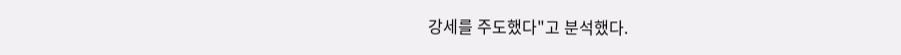강세를 주도했다"고 분석했다.